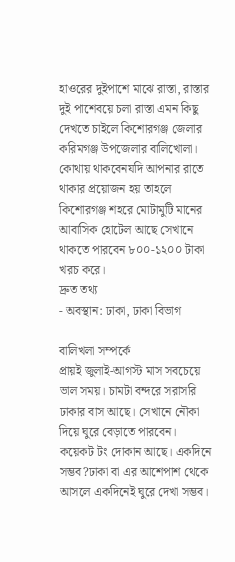হাওরের দুইপাশে মাঝে রাস্তা, রাস্তার দুই পাশেবয়ে চলা রাস্তা এমন কিছু দেখতে চাইলে কিশোরগঞ্জ জেলার করিমগঞ্জ উপজেলার বালিখোলা। কোথায় থাকবেনযদি আপনার রাতে থাকার প্রয়োজন হয় তাহলে কিশোরগঞ্জ শহরে মোটামুটি মানের আবাসিক হোটেল আছে সেখানে থাকতে পারবেন ৮০০-১২০০ টাকা খরচ করে।
দ্রুত তথ্য
- অবস্থান: ঢাকা, ঢাকা বিভাগ

বালিখলা সম্পর্কে
প্রায়ই জুলাই-আগস্ট মাস সবচেয়ে ভাল সময়। চামটা বন্দরে সরাসরি ঢাকার বাস আছে। সেখানে নৌকা দিয়ে ঘুরে বেড়াতে পারবেন।
কয়েকট টং দোকান আছে। একদিনে সম্ভব?ঢাকা বা এর আশেপাশ থেকে আসলে একদিনেই ঘুরে দেখা সম্ভব।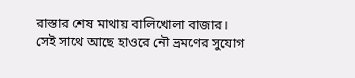রাস্তার শেষ মাথায় বালিখোলা বাজার।
সেই সাথে আছে হাওরে নৌ ভ্রমণের সুযোগ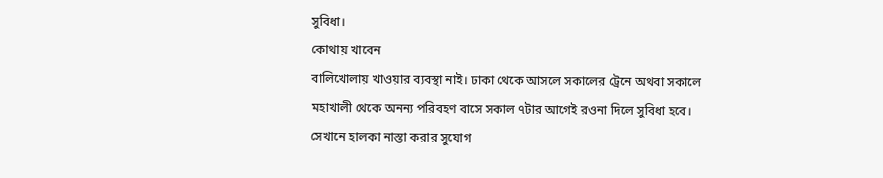সুবিধা।
কোথায় খাবেন
বালিখোলায় খাওয়ার ব্যবস্থা নাই। ঢাকা থেকে আসলে সকালের ট্রেনে অথবা সকালে মহাখালী থেকে অনন্য পরিবহণ বাসে সকাল ৭টার আগেই রওনা দিলে সুবিধা হবে। সেখানে হালকা নাস্তা করার সুযোগ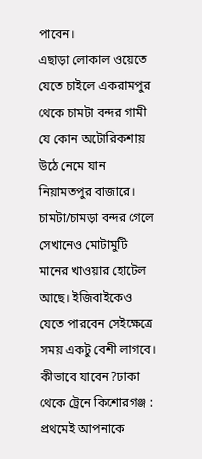পাবেন।
এছাড়া লোকাল ওয়েতে যেতে চাইলে একরামপুর থেকে চামটা বন্দর গামী যে কোন অটোরিকশায় উঠে নেমে যান নিয়ামতপুর বাজারে। চামটা/চামড়া বন্দর গেলে সেখানেও মোটামুটি মানের খাওয়ার হোটেল আছে। ইজিবাইকেও যেতে পারবেন সেইক্ষেত্রে সময় একটু বেশী লাগবে।
কীভাবে যাবেন?ঢাকা থেকে ট্রেনে কিশোরগঞ্জ : প্রথমেই আপনাকে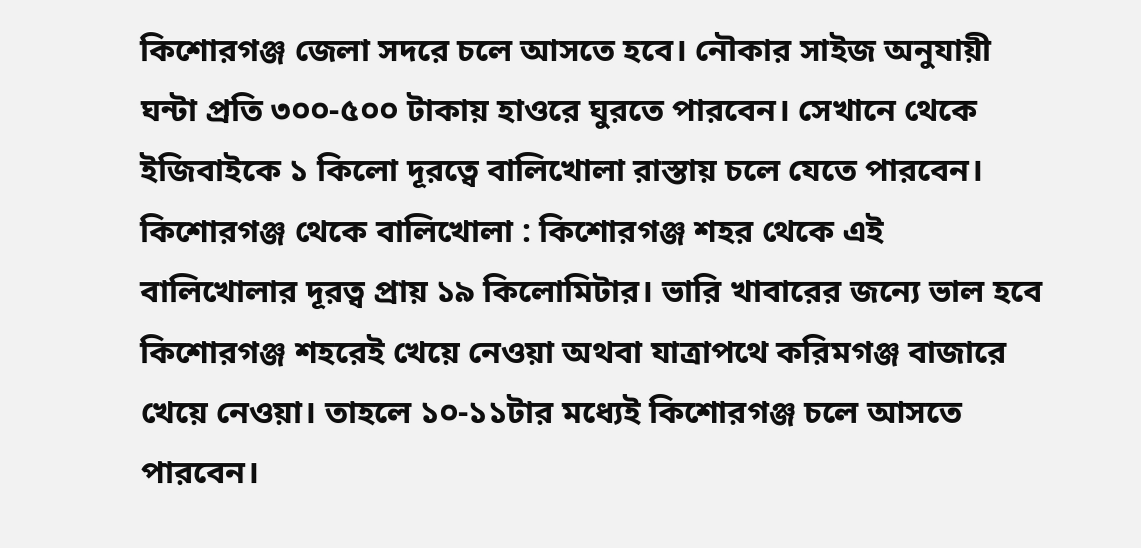কিশোরগঞ্জ জেলা সদরে চলে আসতে হবে। নৌকার সাইজ অনুযায়ী ঘন্টা প্রতি ৩০০-৫০০ টাকায় হাওরে ঘুরতে পারবেন। সেখানে থেকে ইজিবাইকে ১ কিলো দূরত্বে বালিখোলা রাস্তায় চলে যেতে পারবেন।
কিশোরগঞ্জ থেকে বালিখোলা : কিশোরগঞ্জ শহর থেকে এই বালিখোলার দূরত্ব প্রায় ১৯ কিলোমিটার। ভারি খাবারের জন্যে ভাল হবে কিশোরগঞ্জ শহরেই খেয়ে নেওয়া অথবা যাত্রাপথে করিমগঞ্জ বাজারে খেয়ে নেওয়া। তাহলে ১০-১১টার মধ্যেই কিশোরগঞ্জ চলে আসতে পারবেন।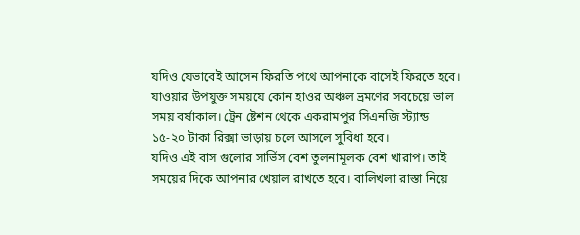যদিও যেভাবেই আসেন ফিরতি পথে আপনাকে বাসেই ফিরতে হবে। যাওয়ার উপযুক্ত সময়যে কোন হাওর অঞ্চল ভ্রমণের সবচেয়ে ভাল সময় বর্ষাকাল। ট্রেন ষ্টেশন থেকে একরামপুর সিএনজি স্ট্যান্ড ১৫-২০ টাকা রিক্সা ভাড়ায় চলে আসলে সুবিধা হবে।
যদিও এই বাস গুলোর সার্ভিস বেশ তুলনামূলক বেশ খারাপ। তাই সময়ের দিকে আপনার খেয়াল রাখতে হবে। বালিখলা রাস্তা নিয়ে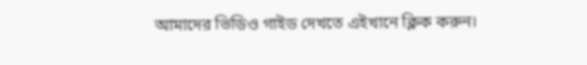আমাদের ভিডিও গাইড দেখতে এইখানে ক্লিক করুন।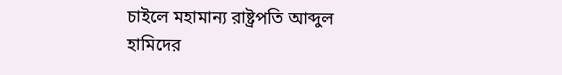চাইলে মহামান্য রাষ্ট্রপতি আব্দুল হামিদের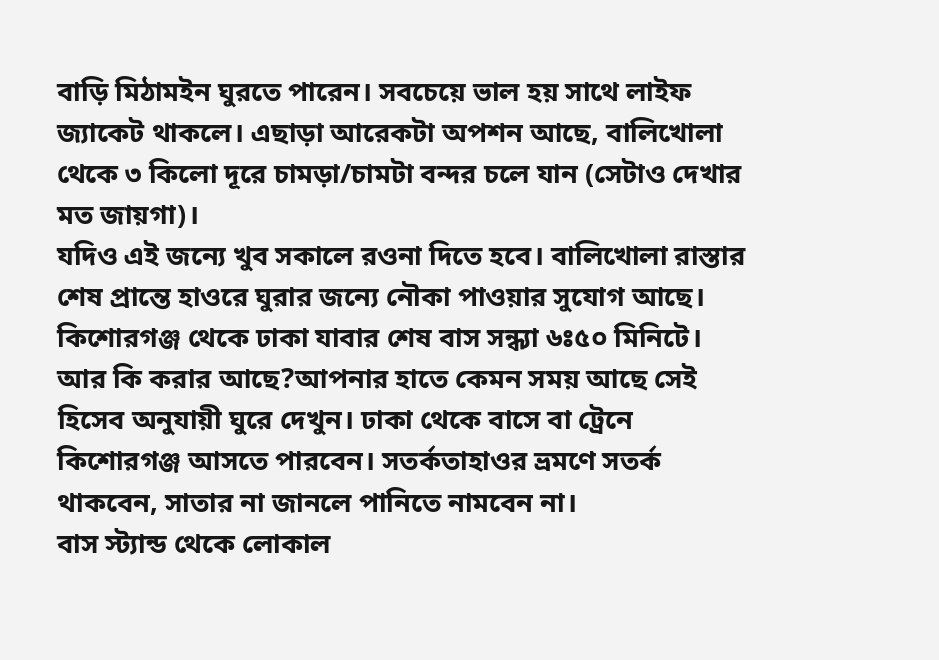বাড়ি মিঠামইন ঘুরতে পারেন। সবচেয়ে ভাল হয় সাথে লাইফ জ্যাকেট থাকলে। এছাড়া আরেকটা অপশন আছে, বালিখোলা থেকে ৩ কিলো দূরে চামড়া/চামটা বন্দর চলে যান (সেটাও দেখার মত জায়গা)।
যদিও এই জন্যে খুব সকালে রওনা দিতে হবে। বালিখোলা রাস্তার শেষ প্রান্তে হাওরে ঘুরার জন্যে নৌকা পাওয়ার সুযোগ আছে। কিশোরগঞ্জ থেকে ঢাকা যাবার শেষ বাস সন্ধ্যা ৬ঃ৫০ মিনিটে।
আর কি করার আছে?আপনার হাতে কেমন সময় আছে সেই হিসেব অনুযায়ী ঘুরে দেখুন। ঢাকা থেকে বাসে বা ট্রেনে কিশোরগঞ্জ আসতে পারবেন। সতর্কতাহাওর ভ্রমণে সতর্ক থাকবেন, সাতার না জানলে পানিতে নামবেন না।
বাস স্ট্যান্ড থেকে লোকাল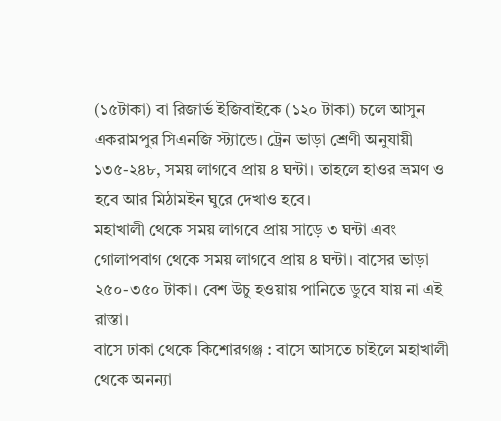(১৫টাকা) বা রিজার্ভ ইজিবাইকে (১২০ টাকা) চলে আসুন একরামপুর সিএনজি স্ট্যান্ডে। ট্রেন ভাড়া শ্রেণী অনুযায়ী ১৩৫-২৪৮, সময় লাগবে প্রায় ৪ ঘন্টা। তাহলে হাওর ভ্রমণ ও হবে আর মিঠামইন ঘুরে দেখাও হবে।
মহাখালী থেকে সময় লাগবে প্রায় সাড়ে ৩ ঘন্টা এবং গোলাপবাগ থেকে সময় লাগবে প্রায় ৪ ঘন্টা। বাসের ভাড়া ২৫০-৩৫০ টাকা। বেশ উচু হওয়ায় পানিতে ডুবে যায় না এই রাস্তা।
বাসে ঢাকা থেকে কিশোরগঞ্জ : বাসে আসতে চাইলে মহাখালী থেকে অনন্যা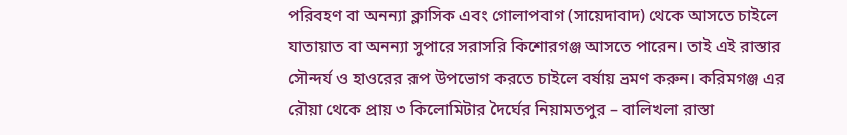পরিবহণ বা অনন্যা ক্লাসিক এবং গোলাপবাগ (সায়েদাবাদ) থেকে আসতে চাইলে যাতায়াত বা অনন্যা সুপারে সরাসরি কিশোরগঞ্জ আসতে পারেন। তাই এই রাস্তার সৌন্দর্য ও হাওরের রূপ উপভোগ করতে চাইলে বর্ষায় ভ্রমণ করুন। করিমগঞ্জ এর রৌয়া থেকে প্রায় ৩ কিলোমিটার দৈর্ঘের নিয়ামতপুর – বালিখলা রাস্তা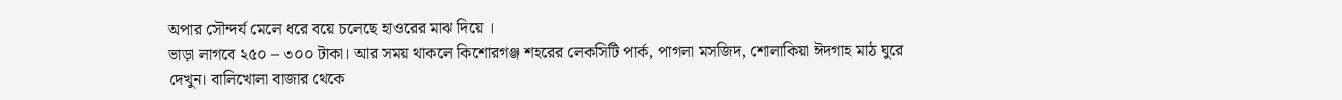অপার সৌন্দর্য মেলে ধরে বয়ে চলেছে হাওরের মাঝ দিয়ে ।
ভাড়া লাগবে ২৫০ – ৩০০ টাকা। আর সময় থাকলে কিশোরগঞ্জ শহরের লেকসিটি পার্ক, পাগলা মসজিদ, শোলাকিয়া ঈদগাহ মাঠ ঘুরে দেখুন। বালিখোলা বাজার থেকে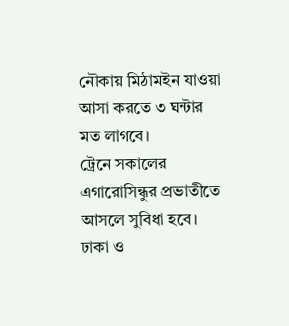নৌকায় মিঠামইন যাওয়া আসা করতে ৩ ঘন্টার মত লাগবে।
ট্রেনে সকালের এগারোসিন্ধুর প্রভাতীতে আসলে সুবিধা হবে। ঢাকা ও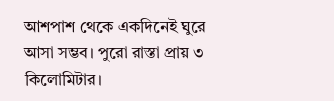আশপাশ থেকে একদিনেই ঘুরে আসা সম্ভব। পুরো রাস্তা প্রায় ৩ কিলোমিটার।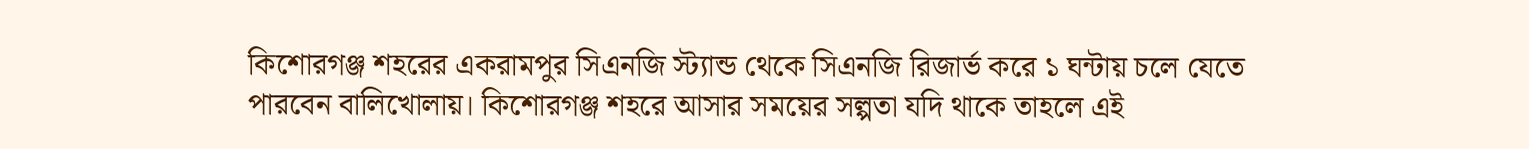কিশোরগঞ্জ শহরের একরামপুর সিএনজি স্ট্যান্ড থেকে সিএনজি রিজার্ভ করে ১ ঘন্টায় চলে যেতে পারবেন বালিখোলায়। কিশোরগঞ্জ শহরে আসার সময়ের সল্পতা যদি থাকে তাহলে এই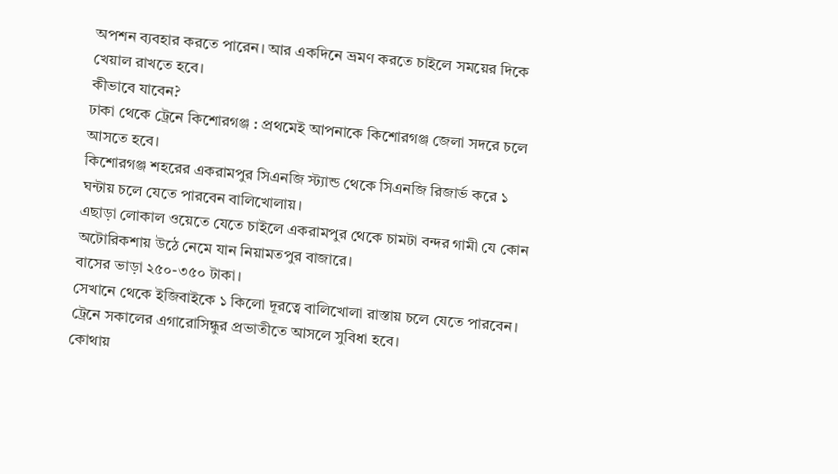অপশন ব্যবহার করতে পারেন। আর একদিনে ভ্রমণ করতে চাইলে সময়ের দিকে খেয়াল রাখতে হবে।
কীভাবে যাবেন?
ঢাকা থেকে ট্রেনে কিশোরগঞ্জ : প্রথমেই আপনাকে কিশোরগঞ্জ জেলা সদরে চলে আসতে হবে।
কিশোরগঞ্জ শহরের একরামপুর সিএনজি স্ট্যান্ড থেকে সিএনজি রিজার্ভ করে ১ ঘন্টায় চলে যেতে পারবেন বালিখোলায়।
এছাড়া লোকাল ওয়েতে যেতে চাইলে একরামপুর থেকে চামটা বন্দর গামী যে কোন অটোরিকশায় উঠে নেমে যান নিয়ামতপুর বাজারে।
বাসের ভাড়া ২৫০-৩৫০ টাকা।
সেখানে থেকে ইজিবাইকে ১ কিলো দূরত্বে বালিখোলা রাস্তায় চলে যেতে পারবেন।
ট্রেনে সকালের এগারোসিন্ধুর প্রভাতীতে আসলে সুবিধা হবে।
কোথায়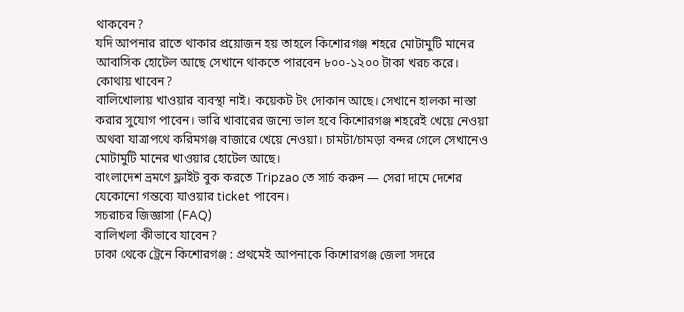থাকবেন?
যদি আপনার রাতে থাকার প্রয়োজন হয় তাহলে কিশোরগঞ্জ শহরে মোটামুটি মানের আবাসিক হোটেল আছে সেখানে থাকতে পারবেন ৮০০-১২০০ টাকা খরচ করে।
কোথায় খাবেন?
বালিখোলায় খাওয়ার ব্যবস্থা নাই। কয়েকট টং দোকান আছে। সেখানে হালকা নাস্তা করার সুযোগ পাবেন। ভারি খাবারের জন্যে ভাল হবে কিশোরগঞ্জ শহরেই খেয়ে নেওয়া অথবা যাত্রাপথে করিমগঞ্জ বাজারে খেয়ে নেওয়া। চামটা/চামড়া বন্দর গেলে সেখানেও মোটামুটি মানের খাওয়ার হোটেল আছে।
বাংলাদেশ ভ্রমণে ফ্লাইট বুক করতে Tripzao তে সার্চ করুন — সেরা দামে দেশের যেকোনো গন্তব্যে যাওয়ার ticket পাবেন।
সচরাচর জিজ্ঞাসা (FAQ)
বালিখলা কীভাবে যাবেন?
ঢাকা থেকে ট্রেনে কিশোরগঞ্জ : প্রথমেই আপনাকে কিশোরগঞ্জ জেলা সদরে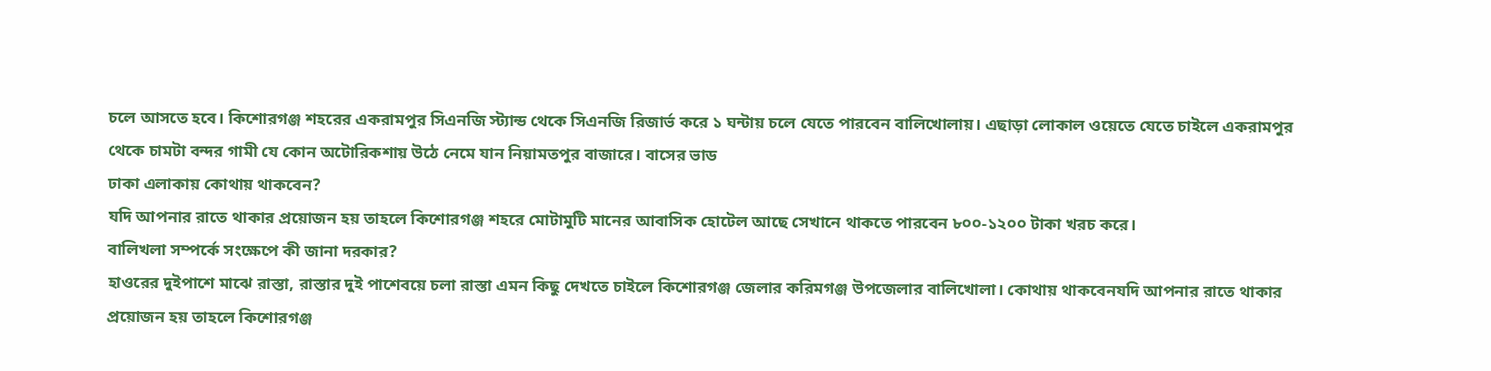চলে আসতে হবে। কিশোরগঞ্জ শহরের একরামপুর সিএনজি স্ট্যান্ড থেকে সিএনজি রিজার্ভ করে ১ ঘন্টায় চলে যেতে পারবেন বালিখোলায়। এছাড়া লোকাল ওয়েতে যেতে চাইলে একরামপুর থেকে চামটা বন্দর গামী যে কোন অটোরিকশায় উঠে নেমে যান নিয়ামতপুর বাজারে। বাসের ভাড
ঢাকা এলাকায় কোথায় থাকবেন?
যদি আপনার রাতে থাকার প্রয়োজন হয় তাহলে কিশোরগঞ্জ শহরে মোটামুটি মানের আবাসিক হোটেল আছে সেখানে থাকতে পারবেন ৮০০-১২০০ টাকা খরচ করে।
বালিখলা সম্পর্কে সংক্ষেপে কী জানা দরকার?
হাওরের দুইপাশে মাঝে রাস্তা, রাস্তার দুই পাশেবয়ে চলা রাস্তা এমন কিছু দেখতে চাইলে কিশোরগঞ্জ জেলার করিমগঞ্জ উপজেলার বালিখোলা। কোথায় থাকবেনযদি আপনার রাতে থাকার প্রয়োজন হয় তাহলে কিশোরগঞ্জ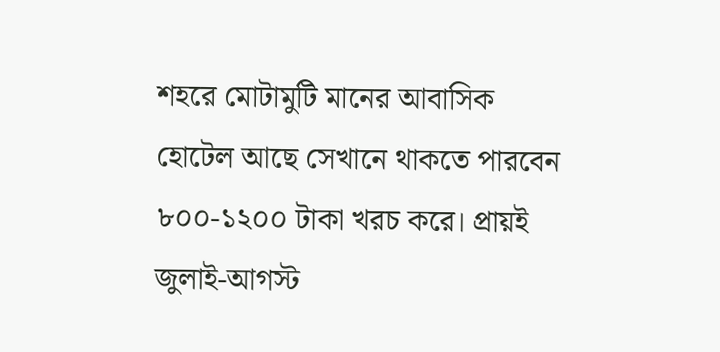শহরে মোটামুটি মানের আবাসিক হোটেল আছে সেখানে থাকতে পারবেন ৮০০-১২০০ টাকা খরচ করে। প্রায়ই জুলাই-আগস্ট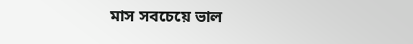মাস সবচেয়ে ভাল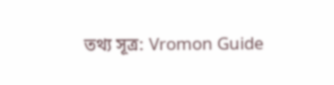তথ্য সূত্র: Vromon Guide